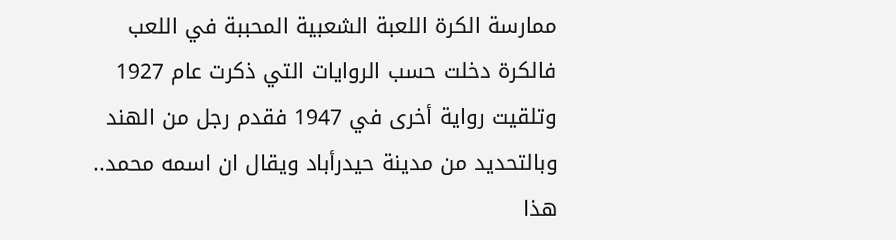ممارسة الكرة اللعبة الشعبية المحببة في اللعب فالكرة دخلت حسب الروايات التي ذكرت عام 1927 وتلقيت رواية أخرى في 1947 فقدم رجل من الهند وبالتحديد من مدينة حيدرأباد ويقال ان اسمه محمد.. هذا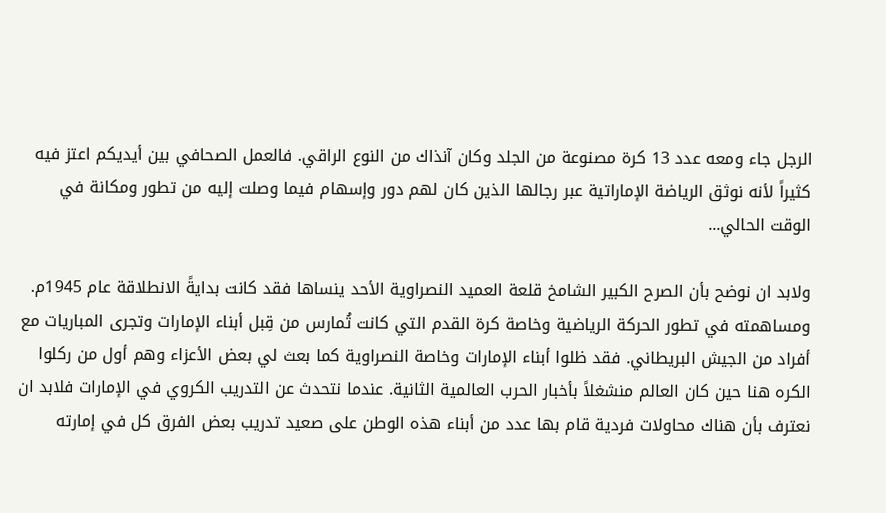الرجل جاء ومعه عدد 13 كرة مصنوعة من الجلد وكان آنذاك من النوع الراقي. فالعمل الصحافي بين أيديكم اعتز فيه كثيراً لأنه نوثق الرياضة الإماراتية عبر رجالها الذين كان لهم دور وإسهام فيما وصلت إليه من تطور ومكانة في الوقت الحالي...

ولابد ان نوضح بأن الصرح الكبير الشامخ قلعة العميد النصراوية الأحد ينساها فقد كانت بدايةً الانطلاقة عام 1945م. ومساهمته في تطور الحركة الرياضية وخاصة كرة القدم التي كانت تُمارس من قِبل أبناء الإمارات وتجرى المباريات مع أفراد من الجيش البريطاني. فقد ظلوا أبناء الإمارات وخاصة النصراوية كما بعث لي بعض الأعزاء وهم أول من ركلوا الكره هنا حين كان العالم منشغلاً بأخبار الحرب العالمية الثانية. عندما نتحدث عن التدريب الكروي في الإمارات فلابد ان نعترف بأن هناك محاولات فردية قام بها عدد من أبناء هذه الوطن على صعيد تدريب بعض الفرق كل في إمارته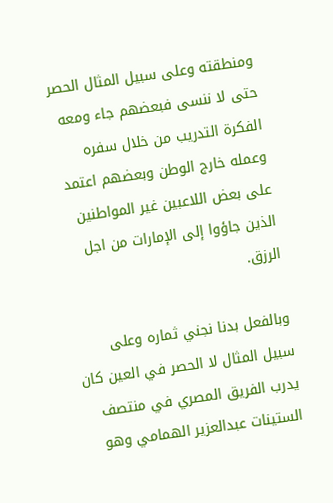ومنطقته وعلى سبيل المثال الحصر حتى لا ننسى فبعضهم جاء ومعه الفكرة التدريب من خلال سفره وعمله خارج الوطن وبعضهم اعتمد على بعض اللاعبين غير المواطنين الذين جاؤوا إلى الإمارات من اجل الرزق.

وبالفعل بدنا نجني ثماره وعلى سبيل المثال لا الحصر في العين كان يدرب الفريق المصري في منتصف الستينات عبدالعزير الهمامي وهو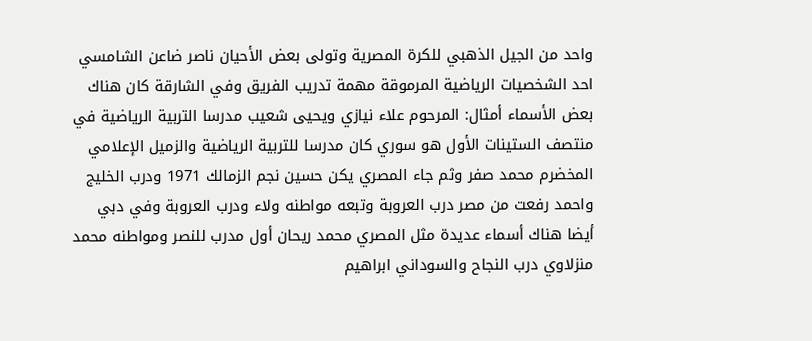واحد من الجيل الذهبي للكرة المصرية وتولى بعض الأحيان ناصر ضاعن الشامسي احد الشخصيات الرياضية المرموقة مهمة تدريب الفريق وفي الشارقة كان هناك بعض الأسماء أمثال: المرحوم علاء نيازي ويحيى شعيب مدرسا التربية الرياضية في منتصف الستينات الأول هو سوري كان مدرسا للتربية الرياضية والزميل الإعلامي المخضرم محمد صفر وثم جاء المصري يكن حسين نجم الزمالك 1971 ودرب الخليج واحمد رفعت من مصر درب العروبة وتبعه مواطنه ولاء ودرب العروبة وفي دبي أيضا هناك أسماء عديدة مثل المصري محمد ريحان أول مدرب للنصر ومواطنه محمد منزلاوي درب النجاح والسوداني ابراهيم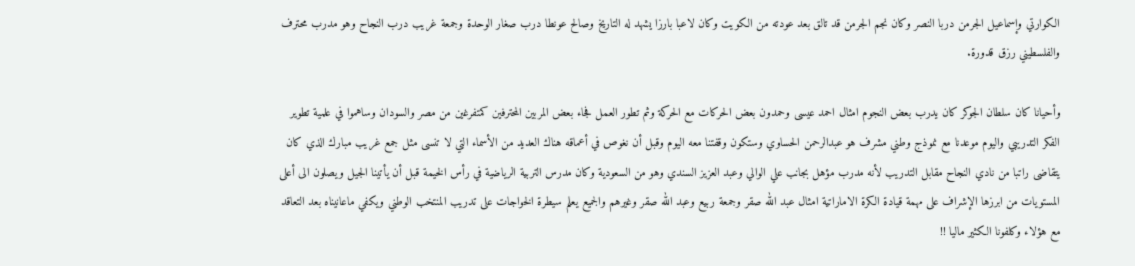الكوارتي وإسماعيل الجرمن دربا النصر وكان نجم الجرمن قد تالق بعد عودته من الكويت وكان لاعبا بارزا يشهد له التاريخ وصالح عونطا درب صغار الوحدة وجمعة غريب درب النجاح وهو مدرب محترف والفلسطيني رزق قدورة.

وأحيانا كان سلطان الجوكر كان يدرب بعض النجوم امثال احمد عيسى وحمدون بعض الحركات مع الحركة وثم تطور العمل فجاء بعض المربين المحترفين كمتفرغين من مصر والسودان وساهموا في علمية تطوير الفكر التدريبي واليوم موعدنا مع نموذج وطني مشرف هو عبدالرحمن الحساوي وستكون وقفتنا معه اليوم وقبل أن نغوص في أعماقه هناك العديد من الأسماء التي لا تنسى مثل جمع غريب مبارك الذي كان يتقاضى راتبا من نادي النجاح مقابل التدريب لأنه مدرب مؤهل بجانب علي الوالي وعبد العزيز السندي وهو من السعودية وكان مدرس التربية الرياضية في رأس الخيمة قبل أن يأتينا الجيل ويصلون الى أعلى المستويات من ابرزها الإشراف على مهمة قيادة الكرة الاماراتية امثال عبد الله صقر وجمعة ربيع وعبد الله صقر وغيرهم والجميع يعلم سيطرة الخواجات على تدريب المنتخب الوطني ويكفي ماعانيناه بعد التعاقد مع هؤلاء وكلفونا الكثير ماليا !!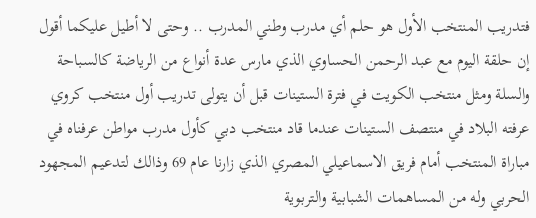فتدريب المنتخب الأول هو حلم أي مدرب وطني المدرب .. وحتى لا أطيل عليكما أقول إن حلقة اليوم مع عبد الرحمن الحساوي الذي مارس عدة أنواع من الرياضة كالسباحة والسلة ومثل منتخب الكويت في فترة الستينات قبل أن يتولى تدريب أول منتخب كروي عرفته البلاد في منتصف الستينات عندما قاد منتخب دبي كأول مدرب مواطن عرفناه في مباراة المنتخب أمام فريق الاسماعيلي المصري الذي زارنا عام 69 وذالك لتدعيم المجهود الحربي وله من المساهمات الشبابية والتربوية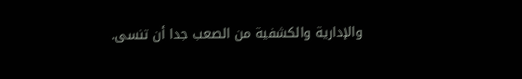والإدارية والكشفية من الصعب جدا أن تنسى.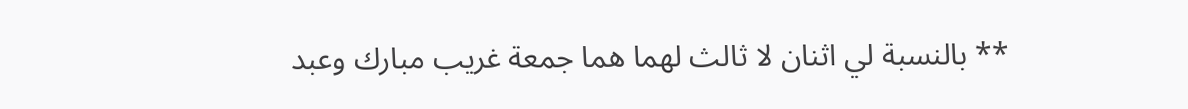** بالنسبة لي اثنان لا ثالث لهما هما جمعة غريب مبارك وعبد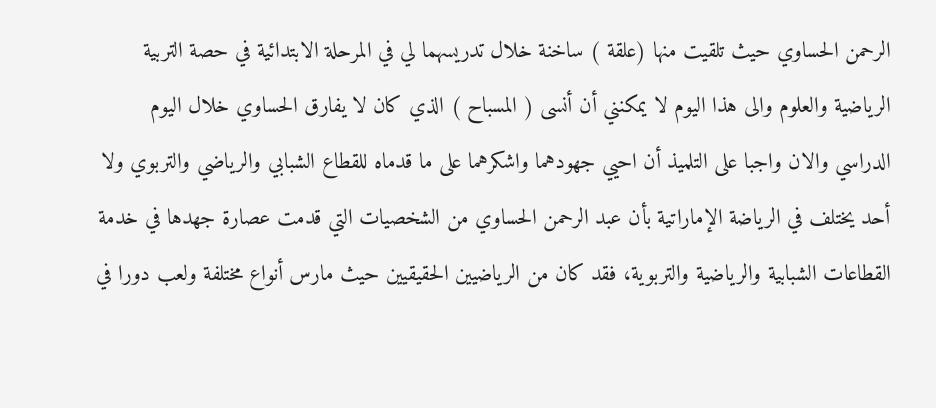الرحمن الحساوي حيث تلقيت منها (علقة ) ساخنة خلال تدريسهما لي في المرحلة الابتدائية في حصة التربية الرياضية والعلوم والى هذا اليوم لا يمكنني أن أنسى ( المسباح ) الذي كان لا يفارق الحساوي خلال اليوم الدراسي والان واجبا على التلميذ أن احيي جهودهما واشكرهما على ما قدماه للقطاع الشبابي والرياضي والتربوي ولا أحد يختلف في الرياضة الإماراتية بأن عبد الرحمن الحساوي من الشخصيات التي قدمت عصارة جهدها في خدمة القطاعات الشبابية والرياضية والتربوية، فقد كان من الرياضيين الحقيقيين حيث مارس أنواع مختلفة ولعب دورا في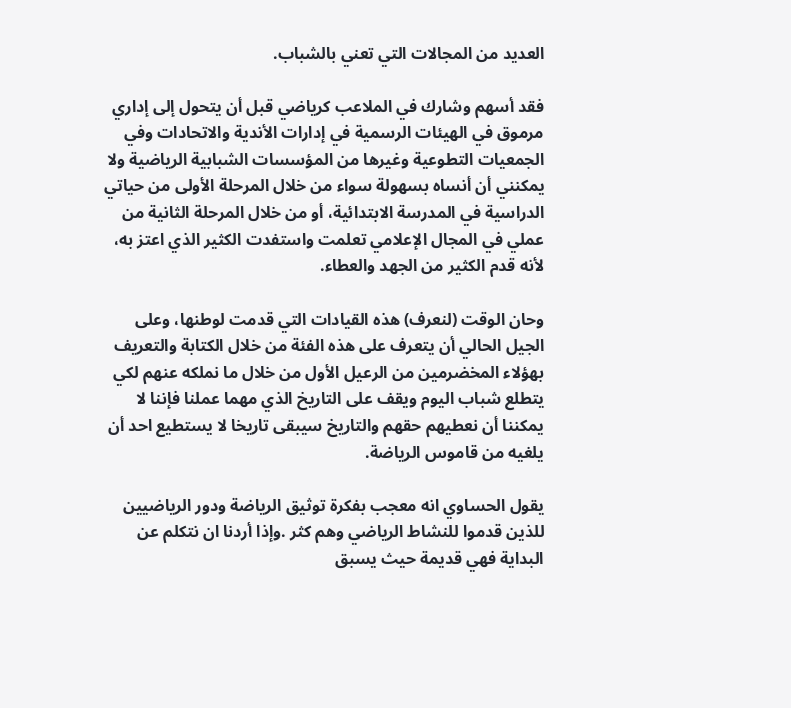العديد من المجالات التي تعني بالشباب.

فقد أسهم وشارك في الملاعب كرياضي قبل أن يتحول إلى إداري مرموق في الهيئات الرسمية في إدارات الأندية والاتحادات وفي الجمعيات التطوعية وغيرها من المؤسسات الشبابية الرياضية ولا يمكنني أن أنساه بسهولة سواء من خلال المرحلة الأولى من حياتي الدراسية في المدرسة الابتدائية، أو من خلال المرحلة الثانية من عملي في المجال الإعلامي تعلمت واستفدت الكثير الذي اعتز به، لأنه قدم الكثير من الجهد والعطاء.

وحان الوقت (لنعرف) هذه القيادات التي قدمت لوطنها، وعلى الجيل الحالي أن يتعرف على هذه الفئة من خلال الكتابة والتعريف بهؤلاء المخضرمين من الرعيل الأول من خلال ما نملكه عنهم لكي يتطلع شباب اليوم ويقف على التاريخ الذي مهما عملنا فإننا لا يمكننا أن نعطيهم حقهم والتاريخ سيبقى تاريخا لا يستطيع احد أن يلغيه من قاموس الرياضة.

يقول الحساوي انه معجب بفكرة توثيق الرياضة ودور الرياضيين للذين قدموا للنشاط الرياضي وهم كثر .وإذا أردنا ان نتكلم عن البداية فهي قديمة حيث يسبق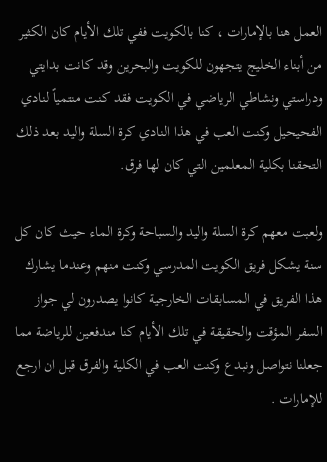العمل هنا بالإمارات ، كنا بالكويت ففي تلك الأيام كان الكثير من أبناء الخليج يتجهون للكويت والبحرين وقد كانت بدايتي ودراستي ونشاطي الرياضي في الكويت فقد كنت منتمياً لنادي الفحيحيل وكنت العب في هذا النادي كرة السلة واليد بعد ذلك التحقنا بكلية المعلمين التي كان لها فرق.

ولعبت معهم كرة السلة واليد والسباحة وكرة الماء حيث كان كل سنة يشكل فريق الكويت المدرسي وكنت منهم وعندما يشارك هذا الفريق في المسابقات الخارجية كانوا يصدرون لي جواز السفر المؤقت والحقيقة في تلك الأيام كنا مندفعين للرياضة مما جعلنا نتواصل ونبدع وكنت العب في الكلية والفرق قبل ان ارجع للإمارات .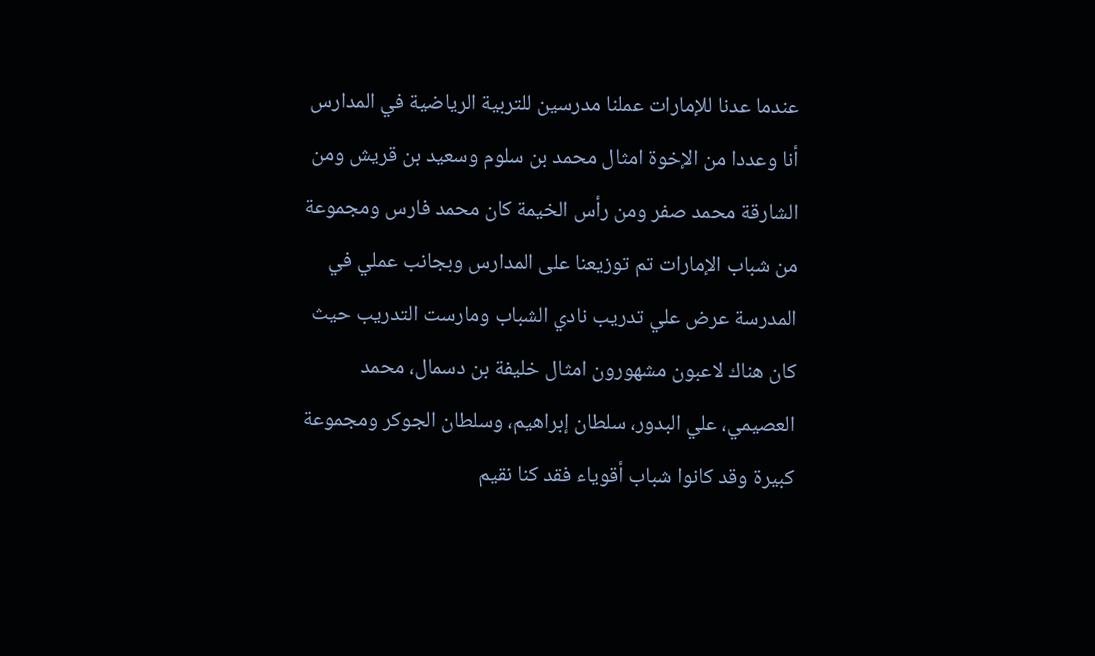عندما عدنا للإمارات عملنا مدرسين للتربية الرياضية في المدارس أنا وعددا من الإخوة امثال محمد بن سلوم وسعيد بن قريش ومن الشارقة محمد صفر ومن رأس الخيمة كان محمد فارس ومجموعة من شباب الإمارات تم توزيعنا على المدارس وبجانب عملي في المدرسة عرض علي تدريب نادي الشباب ومارست التدريب حيث كان هناك لاعبون مشهورون امثال خليفة بن دسمال، محمد العصيمي، علي البدور، سلطان إبراهيم، وسلطان الجوكر ومجموعة كبيرة وقد كانوا شباب أقوياء فقد كنا نقيم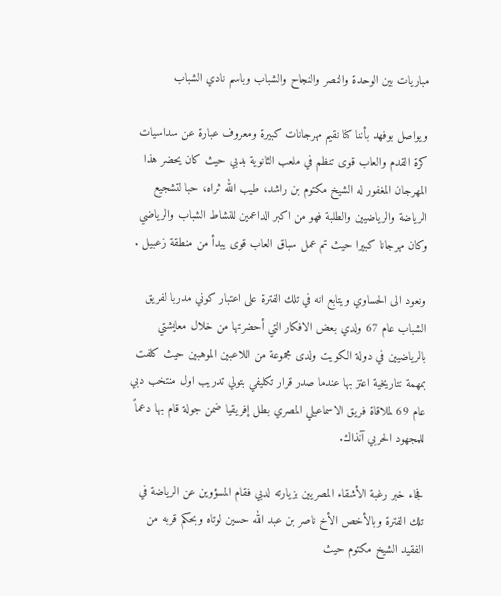مباريات بين الوحدة والنصر والنجاح والشباب وباسم نادي الشباب

ويواصل بوفهد بأننا كنا نقيم مهرجانات كبيرة ومعروف عبارة عن سداسيات كرة القدم والعاب قوى تنظم في ملعب الثانوية بدبي حيث كان يحضر هذا المهرجان المغفور له الشيخ مكتوم بن راشد، طيب الله ثراه، حبا لتشجيع الرياضة والرياضيين والطلبة فهو من اكبر الداعمين للنشاط الشباب والرياضي وكان مهرجانا كبيرا حيث تم عمل سباق العاب قوى يبدأ من منطقة زعبيل .

ونعود الى الحساوي ويتابع انه في تلك الفترة على اعتبار كوني مدربا لفريق الشباب عام 67 ولدي بعض الافكار التي أحضرتها من خلال معايشتي بالرياضيين في دولة الكويت ولدى مجموعة من اللاعبين الموهبين حيث كلفت بمهمة نتاريخية اعتز بها عندما صدر قرار تكليفي بتولي تدريب اول منتخب دبي عام 69 لملاقاة فريق الاسماعيلي المصري بطل إفريقيا ضمن جولة قام بها دعماً للمجهود الحربي آنذاك.

فجاء خبر رغبة الأشقاء المصريين بزيارته لدبي فقام المسؤوين عن الرياضة في تلك الفترة وبالأخص الأخ ناصر بن عبد الله حسين لوتاه وبحكم قربه من الفقيد الشيخ مكتوم حيث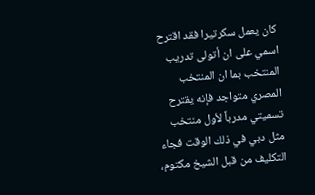كان يعمل سكرتيرا فقد اقترح اسمي على ان أتولى تدريب المنتخب بما ان المنتخب المصري متواجد فإنه يقترح تسميتي مدرباً لأول منتخب مثل دبي في ذلك الوقت فجاء التكليف من قبل الشيخ مكتوم،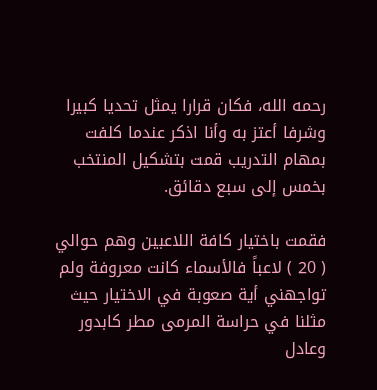رحمه الله، فكان قرارا يمثل تحديا كبيرا وشرفا أعتز به وأنا اذكر عندما كلفت بمهام التدريب قمت بتشكيل المنتخب بخمس إلى سبع دقائق.

فقمت باختيار كافة اللاعبين وهم حوالي ( 20 ) لاعباً فالأسماء كانت معروفة ولم تواجهني أية صعوبة في الاختيار حيث مثلنا في حراسة المرمى مطر كابدور وعادل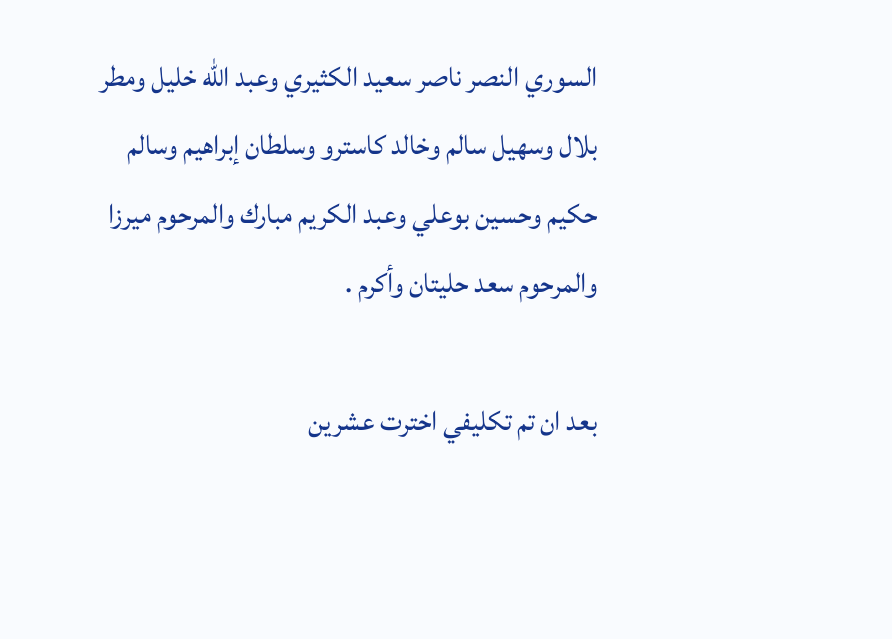السوري النصر ناصر سعيد الكثيري وعبد الله خليل ومطر بلال وسهيل سالم وخالد كاسترو وسلطان إبراهيم وسالم حكيم وحسين بوعلي وعبد الكريم مبارك والمرحوم ميرزا والمرحوم سعد حليتان وأكرم .

بعد ان تم تكليفي اخترت عشرين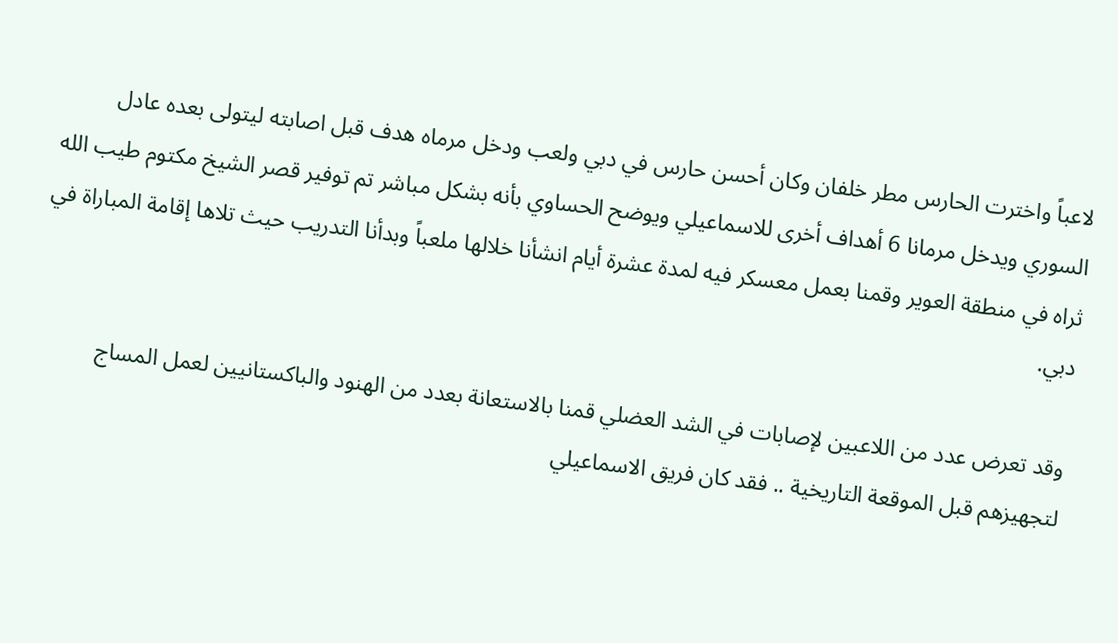لاعباً واخترت الحارس مطر خلفان وكان أحسن حارس في دبي ولعب ودخل مرماه هدف قبل اصابته ليتولى بعده عادل السوري ويدخل مرمانا 6 أهداف أخرى للاسماعيلي ويوضح الحساوي بأنه بشكل مباشر تم توفير قصر الشيخ مكتوم طيب الله ثراه في منطقة العوير وقمنا بعمل معسكر فيه لمدة عشرة أيام انشأنا خلالها ملعباً وبدأنا التدريب حيث تلاها إقامة المباراة في دبي.

وقد تعرض عدد من اللاعبين لإصابات في الشد العضلي قمنا بالاستعانة بعدد من الهنود والباكستانيين لعمل المساج لتجهيزهم قبل الموقعة التاريخية .. فقد كان فريق الاسماعيلي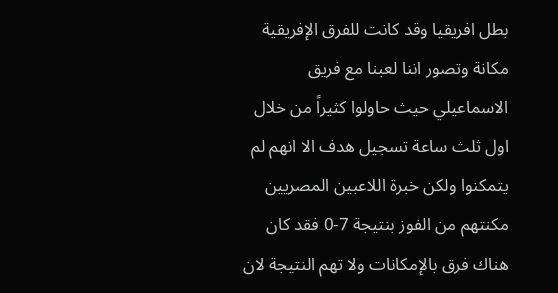بطل افريقيا وقد كانت للفرق الإفريقية مكانة وتصور اننا لعبنا مع فريق الاسماعيلي حيث حاولوا كثيراً من خلال اول ثلث ساعة تسجيل هدف الا انهم لم يتمكنوا ولكن خبرة اللاعبين المصريين مكنتهم من الفوز بنتيجة 7-0 فقد كان هناك فرق بالإمكانات ولا تهم النتيجة لان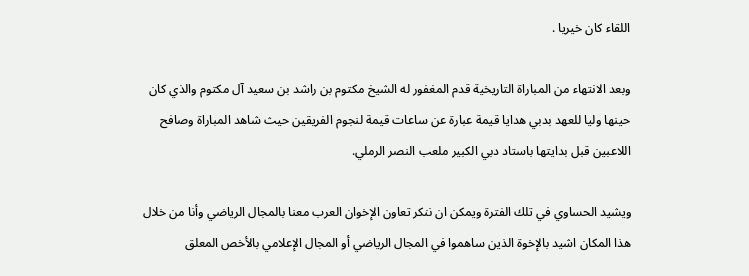اللقاء كان خيريا .

وبعد الانتهاء من المباراة التاريخية قدم المغفور له الشيخ مكتوم بن راشد بن سعيد آل مكتوم والذي كان حينها وليا للعهد بدبي هدايا قيمة عبارة عن ساعات قيمة لنجوم الفريقين حيث شاهد المباراة وصافح اللاعبين قبل بدايتها باستاد دبي الكبير ملعب النصر الرملي.

ويشيد الحساوي في تلك الفترة ويمكن ان ننكر تعاون الإخوان العرب معنا بالمجال الرياضي وأنا من خلال هذا المكان اشيد بالإخوة الذين ساهموا في المجال الرياضي أو المجال الإعلامي بالأخص المعلق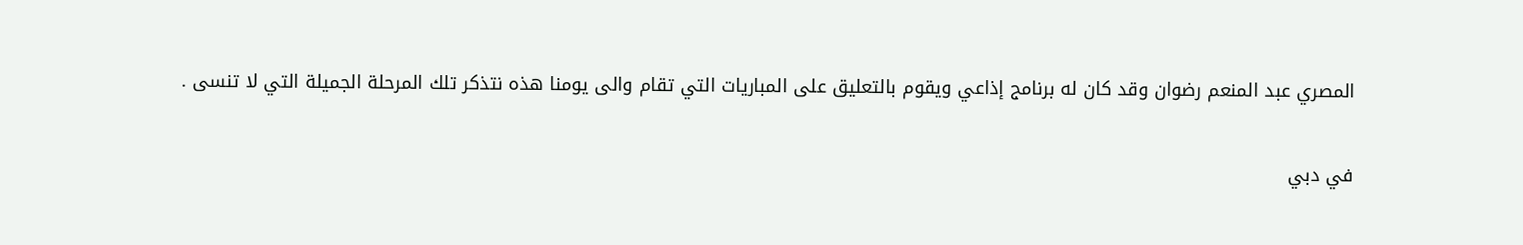المصري عبد المنعم رضوان وقد كان له برنامج إذاعي ويقوم بالتعليق على المباريات التي تقام والى يومنا هذه نتذكر تلك المرحلة الجميلة التي لا تنسى .

في دبي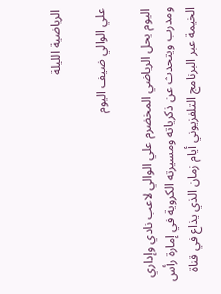الرياضية الليلة

علي الوالي ضيف اليوم

اليوم يحل الرياضي المخضرم علي الوالي لاعب نادي وإداري ومدرب ويتحدث عن ذكرياته ومسيرته الكروية في إمارة رأس الخيمة عبر البرنامج التلفزيوني أيام زمان الذي يذاع في قناة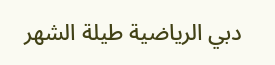دبي الرياضية طيلة الشهر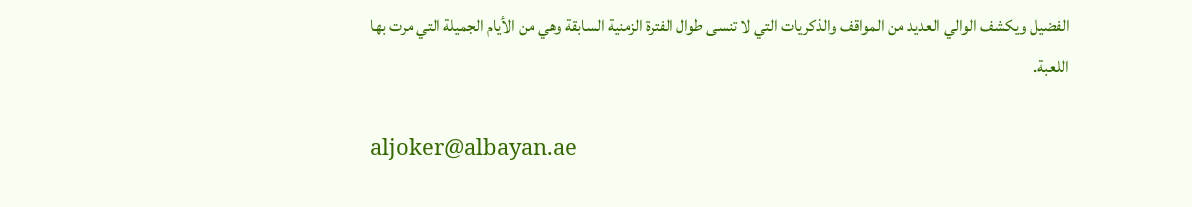الفضيل ويكشف الوالي العديد من المواقف والذكريات التي لا تنسى طوال الفترة الزمنية السابقة وهي من الأيام الجميلة التي مرت بها اللعبة.

aljoker@albayan.ae